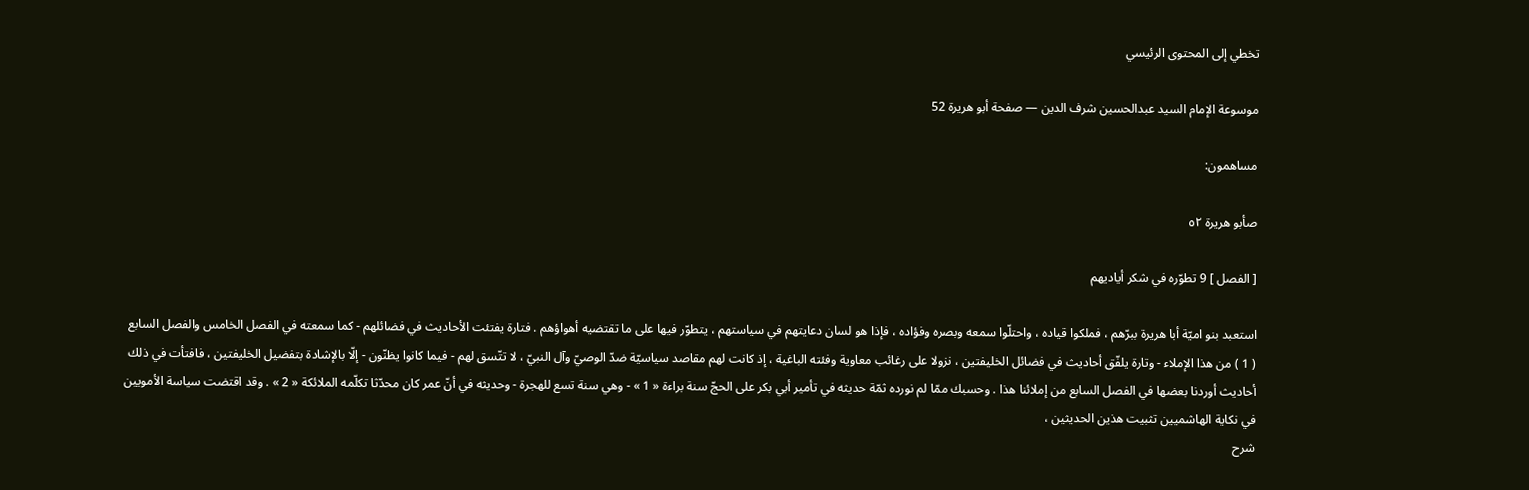تخطي إلى المحتوى الرئيسي

موسوعة الإمام السيد عبدالحسين شرف الدين — صفحة أبو هريرة 52

مساهمون:

صأبو هريرة ٥٢

[ الفصل ] 9 تطوّره في شكر أياديهم

استعبد بنو اميّة أبا هريرة ببرّهم ، فملكوا قياده ، واحتلّوا سمعه وبصره وفؤاده ، فإذا هو لسان دعايتهم في سياستهم ، يتطوّر فيها على ما تقتضيه أهواؤهم . فتارة يفتئت الأحاديث في فضائلهم - كما سمعته في الفصل الخامس والفصل السابع ( 1 ) من هذا الإملاء - وتارة يلفّق أحاديث في فضائل الخليفتين ، نزولا على رغائب معاوية وفئته الباغية ، إذ كانت لهم مقاصد سياسيّة ضدّ الوصيّ وآل النبيّ ، لا تتّسق لهم - فيما كانوا يظنّون - إلّا بالإشادة بتفضيل الخليفتين ، فافتأت في ذلك أحاديث أوردنا بعضها في الفصل السابع من إملائنا هذا . وحسبك ممّا لم نورده ثمّة حديثه في تأمير أبي بكر على الحجّ سنة براءة « 1 » - وهي سنة تسع للهجرة - وحديثه في أنّ عمر كان محدّثا تكلّمه الملائكة « 2 » . وقد اقتضت سياسة الأمويين في نكاية الهاشميين تثبيت هذين الحديثين ،
شرح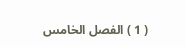( 1 ) الفصل الخامس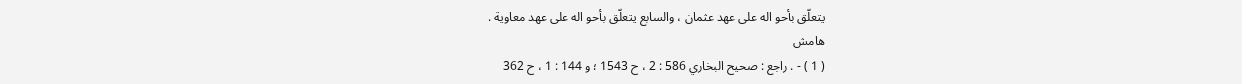يتعلّق بأحو اله على عهد عثمان ، والسابع يتعلّق بأحو اله على عهد معاوية .
هامش
( 1 ) - . راجع : صحيح البخاري 586 : 2 ، ح 1543 ؛ و 144 : 1 ، ح 362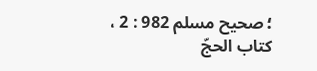؛ صحيح مسلم 982 : 2 ، كتاب الحجّ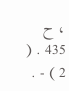، ح 435 . ( 2 ) - .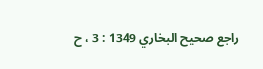راجع صحيح البخاري 1349 : 3 ، ح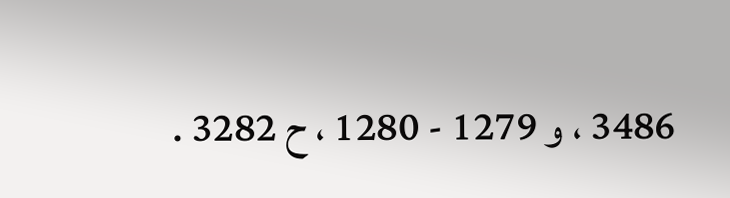3486 ، و 1279 - 1280 ، ح 3282 .